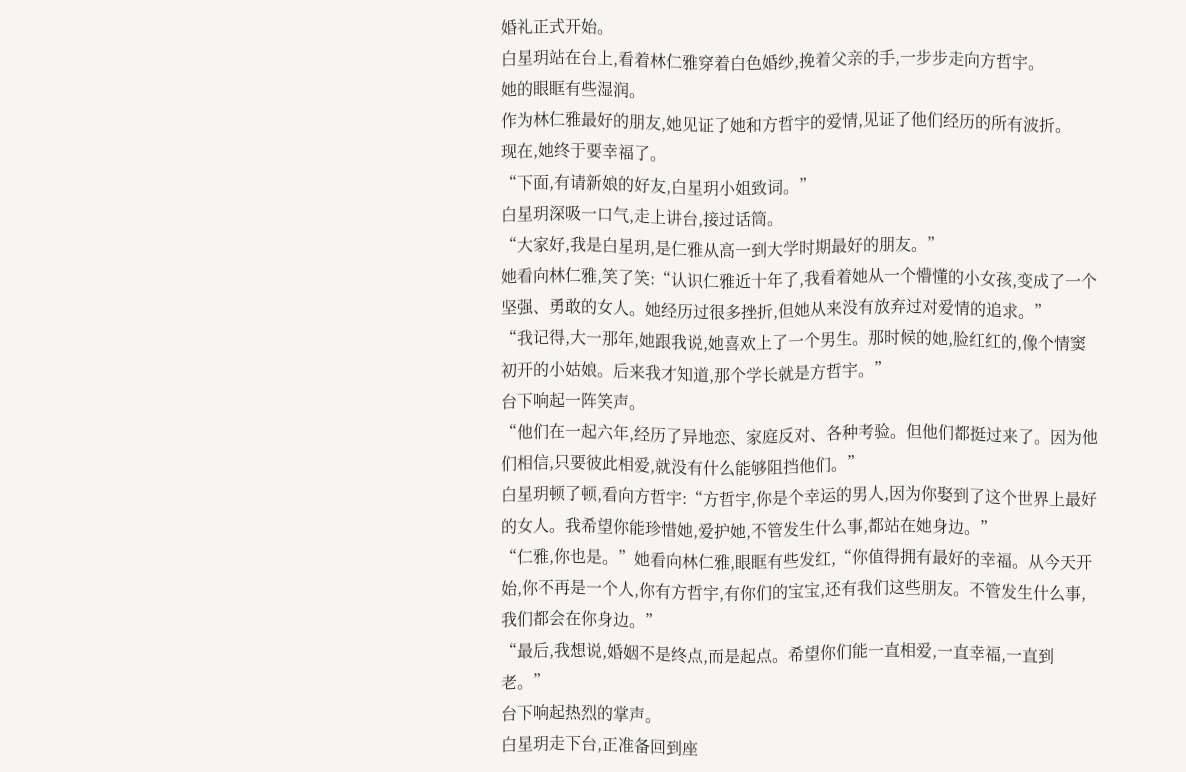婚礼正式开始。
白星玥站在台上,看着林仁雅穿着白色婚纱,挽着父亲的手,一步步走向方哲宇。
她的眼眶有些湿润。
作为林仁雅最好的朋友,她见证了她和方哲宇的爱情,见证了他们经历的所有波折。
现在,她终于要幸福了。
“下面,有请新娘的好友,白星玥小姐致词。”
白星玥深吸一口气,走上讲台,接过话筒。
“大家好,我是白星玥,是仁雅从高一到大学时期最好的朋友。”
她看向林仁雅,笑了笑:“认识仁雅近十年了,我看着她从一个懵懂的小女孩,变成了一个坚强、勇敢的女人。她经历过很多挫折,但她从来没有放弃过对爱情的追求。”
“我记得,大一那年,她跟我说,她喜欢上了一个男生。那时候的她,脸红红的,像个情窦初开的小姑娘。后来我才知道,那个学长就是方哲宇。”
台下响起一阵笑声。
“他们在一起六年,经历了异地恋、家庭反对、各种考验。但他们都挺过来了。因为他们相信,只要彼此相爱,就没有什么能够阻挡他们。”
白星玥顿了顿,看向方哲宇:“方哲宇,你是个幸运的男人,因为你娶到了这个世界上最好的女人。我希望你能珍惜她,爱护她,不管发生什么事,都站在她身边。”
“仁雅,你也是。”她看向林仁雅,眼眶有些发红,“你值得拥有最好的幸福。从今天开始,你不再是一个人,你有方哲宇,有你们的宝宝,还有我们这些朋友。不管发生什么事,我们都会在你身边。”
“最后,我想说,婚姻不是终点,而是起点。希望你们能一直相爱,一直幸福,一直到老。”
台下响起热烈的掌声。
白星玥走下台,正准备回到座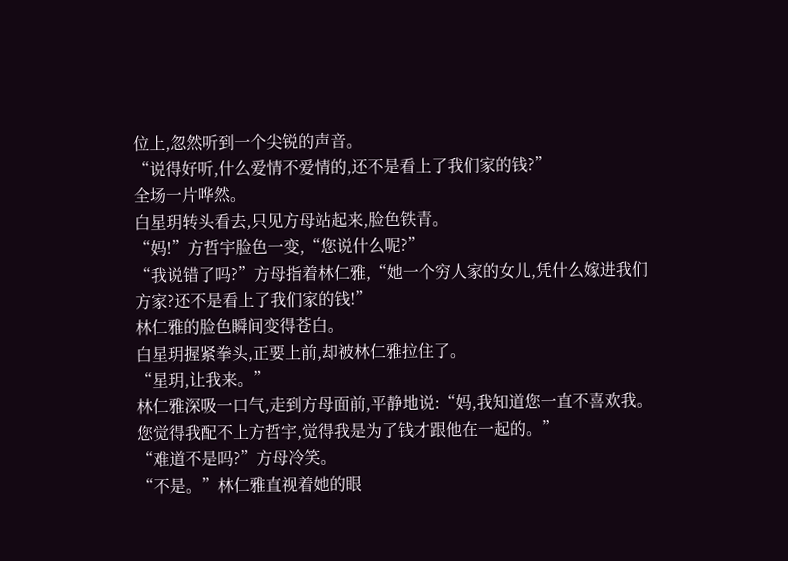位上,忽然听到一个尖锐的声音。
“说得好听,什么爱情不爱情的,还不是看上了我们家的钱?”
全场一片哗然。
白星玥转头看去,只见方母站起来,脸色铁青。
“妈!”方哲宇脸色一变,“您说什么呢?”
“我说错了吗?”方母指着林仁雅,“她一个穷人家的女儿,凭什么嫁进我们方家?还不是看上了我们家的钱!”
林仁雅的脸色瞬间变得苍白。
白星玥握紧拳头,正要上前,却被林仁雅拉住了。
“星玥,让我来。”
林仁雅深吸一口气,走到方母面前,平静地说:“妈,我知道您一直不喜欢我。您觉得我配不上方哲宇,觉得我是为了钱才跟他在一起的。”
“难道不是吗?”方母冷笑。
“不是。”林仁雅直视着她的眼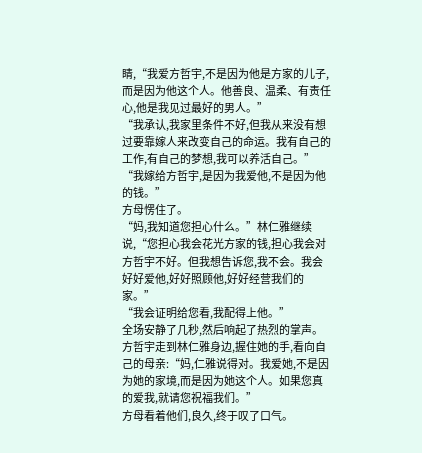睛,“我爱方哲宇,不是因为他是方家的儿子,而是因为他这个人。他善良、温柔、有责任心,他是我见过最好的男人。”
“我承认,我家里条件不好,但我从来没有想过要靠嫁人来改变自己的命运。我有自己的工作,有自己的梦想,我可以养活自己。”
“我嫁给方哲宇,是因为我爱他,不是因为他的钱。”
方母愣住了。
“妈,我知道您担心什么。”林仁雅继续说,“您担心我会花光方家的钱,担心我会对方哲宇不好。但我想告诉您,我不会。我会好好爱他,好好照顾他,好好经营我们的家。”
“我会证明给您看,我配得上他。”
全场安静了几秒,然后响起了热烈的掌声。
方哲宇走到林仁雅身边,握住她的手,看向自己的母亲:“妈,仁雅说得对。我爱她,不是因为她的家境,而是因为她这个人。如果您真的爱我,就请您祝福我们。”
方母看着他们,良久,终于叹了口气。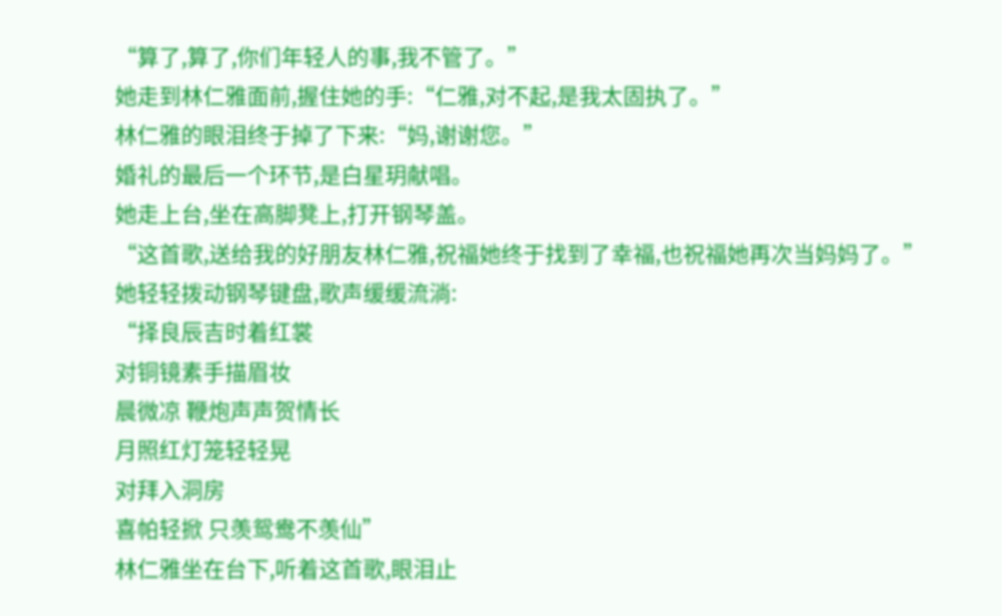“算了,算了,你们年轻人的事,我不管了。”
她走到林仁雅面前,握住她的手:“仁雅,对不起,是我太固执了。”
林仁雅的眼泪终于掉了下来:“妈,谢谢您。”
婚礼的最后一个环节,是白星玥献唱。
她走上台,坐在高脚凳上,打开钢琴盖。
“这首歌,送给我的好朋友林仁雅,祝福她终于找到了幸福,也祝福她再次当妈妈了。”
她轻轻拨动钢琴键盘,歌声缓缓流淌:
“择良辰吉时着红裳
对铜镜素手描眉妆
晨微凉 鞭炮声声贺情长
月照红灯笼轻轻晃
对拜入洞房
喜帕轻掀 只羡鸳鸯不羡仙”
林仁雅坐在台下,听着这首歌,眼泪止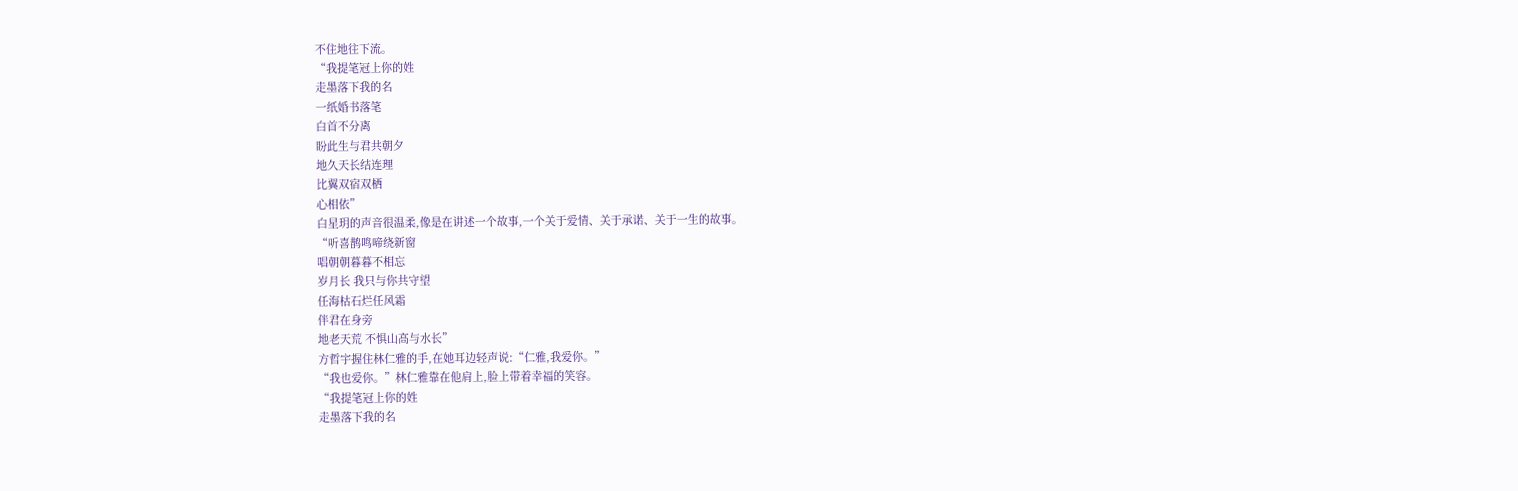不住地往下流。
“我提笔冠上你的姓
走墨落下我的名
一纸婚书落笔
白首不分离
盼此生与君共朝夕
地久天长结连理
比翼双宿双栖
心相依”
白星玥的声音很温柔,像是在讲述一个故事,一个关于爱情、关于承诺、关于一生的故事。
“听喜鹊鸣啼绕新窗
唱朝朝暮暮不相忘
岁月长 我只与你共守望
任海枯石烂任风霜
伴君在身旁
地老天荒 不惧山高与水长”
方哲宇握住林仁雅的手,在她耳边轻声说:“仁雅,我爱你。”
“我也爱你。”林仁雅靠在他肩上,脸上带着幸福的笑容。
“我提笔冠上你的姓
走墨落下我的名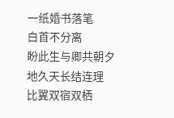一纸婚书落笔
白首不分离
盼此生与卿共朝夕
地久天长结连理
比翼双宿双栖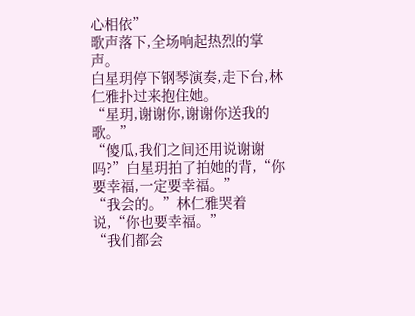心相依”
歌声落下,全场响起热烈的掌声。
白星玥停下钢琴演奏,走下台,林仁雅扑过来抱住她。
“星玥,谢谢你,谢谢你送我的歌。”
“傻瓜,我们之间还用说谢谢吗?”白星玥拍了拍她的背,“你要幸福,一定要幸福。”
“我会的。”林仁雅哭着说,“你也要幸福。”
“我们都会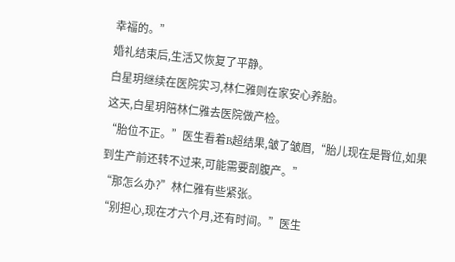幸福的。”
婚礼结束后,生活又恢复了平静。
白星玥继续在医院实习,林仁雅则在家安心养胎。
这天,白星玥陪林仁雅去医院做产检。
“胎位不正。”医生看着B超结果,皱了皱眉,“胎儿现在是臀位,如果到生产前还转不过来,可能需要剖腹产。”
“那怎么办?”林仁雅有些紧张。
“别担心,现在才六个月,还有时间。”医生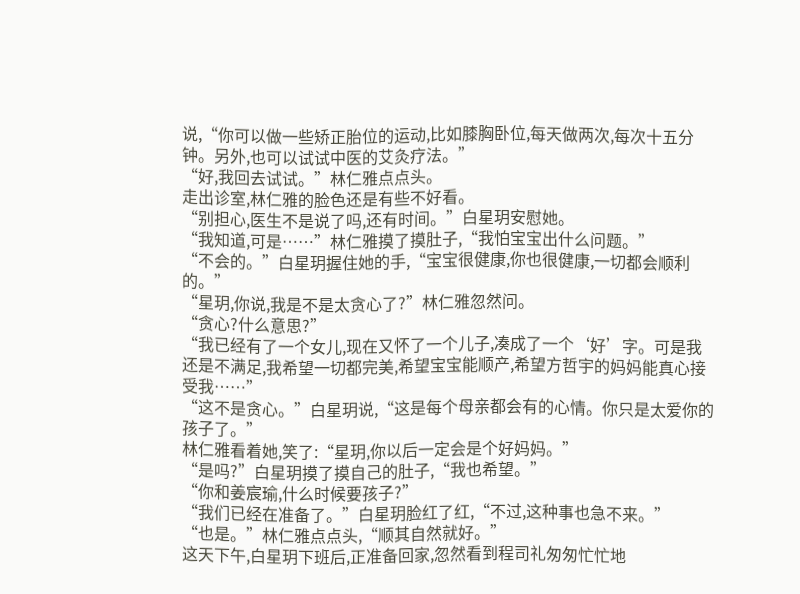说,“你可以做一些矫正胎位的运动,比如膝胸卧位,每天做两次,每次十五分钟。另外,也可以试试中医的艾灸疗法。”
“好,我回去试试。”林仁雅点点头。
走出诊室,林仁雅的脸色还是有些不好看。
“别担心,医生不是说了吗,还有时间。”白星玥安慰她。
“我知道,可是……”林仁雅摸了摸肚子,“我怕宝宝出什么问题。”
“不会的。”白星玥握住她的手,“宝宝很健康,你也很健康,一切都会顺利的。”
“星玥,你说,我是不是太贪心了?”林仁雅忽然问。
“贪心?什么意思?”
“我已经有了一个女儿,现在又怀了一个儿子,凑成了一个‘好’字。可是我还是不满足,我希望一切都完美,希望宝宝能顺产,希望方哲宇的妈妈能真心接受我……”
“这不是贪心。”白星玥说,“这是每个母亲都会有的心情。你只是太爱你的孩子了。”
林仁雅看着她,笑了:“星玥,你以后一定会是个好妈妈。”
“是吗?”白星玥摸了摸自己的肚子,“我也希望。”
“你和姜宸瑜,什么时候要孩子?”
“我们已经在准备了。”白星玥脸红了红,“不过,这种事也急不来。”
“也是。”林仁雅点点头,“顺其自然就好。”
这天下午,白星玥下班后,正准备回家,忽然看到程司礼匆匆忙忙地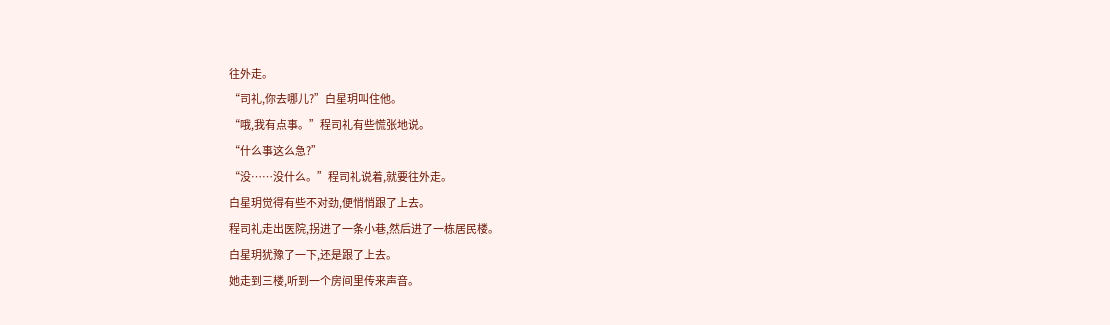往外走。
“司礼,你去哪儿?”白星玥叫住他。
“哦,我有点事。”程司礼有些慌张地说。
“什么事这么急?”
“没……没什么。”程司礼说着,就要往外走。
白星玥觉得有些不对劲,便悄悄跟了上去。
程司礼走出医院,拐进了一条小巷,然后进了一栋居民楼。
白星玥犹豫了一下,还是跟了上去。
她走到三楼,听到一个房间里传来声音。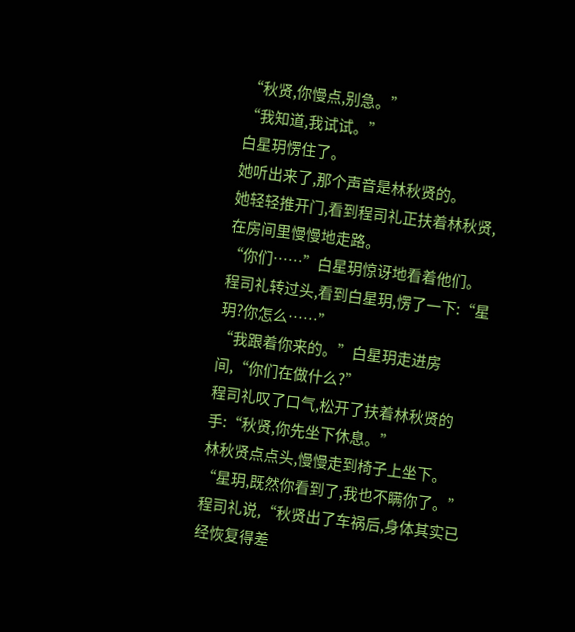“秋贤,你慢点,别急。”
“我知道,我试试。”
白星玥愣住了。
她听出来了,那个声音是林秋贤的。
她轻轻推开门,看到程司礼正扶着林秋贤,在房间里慢慢地走路。
“你们……”白星玥惊讶地看着他们。
程司礼转过头,看到白星玥,愣了一下:“星玥?你怎么……”
“我跟着你来的。”白星玥走进房间,“你们在做什么?”
程司礼叹了口气,松开了扶着林秋贤的手:“秋贤,你先坐下休息。”
林秋贤点点头,慢慢走到椅子上坐下。
“星玥,既然你看到了,我也不瞒你了。”程司礼说,“秋贤出了车祸后,身体其实已经恢复得差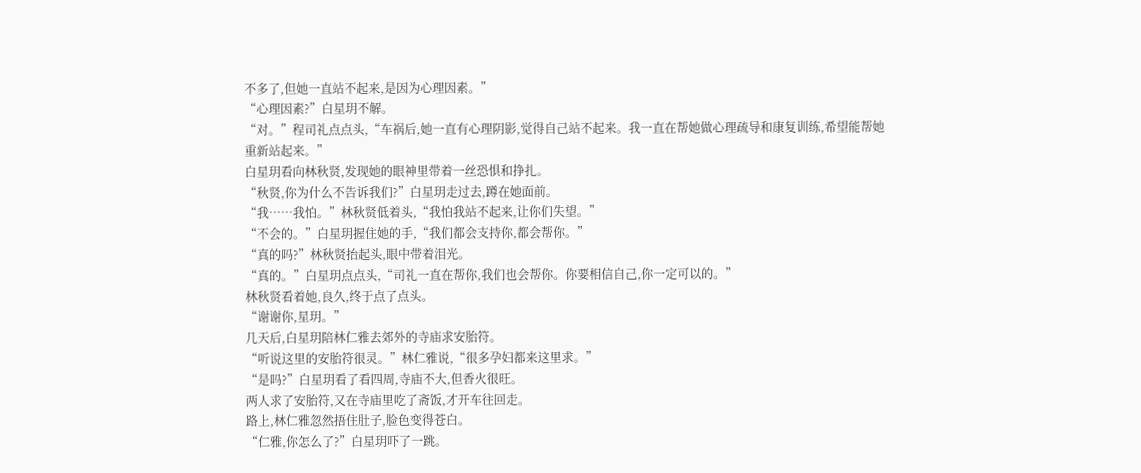不多了,但她一直站不起来,是因为心理因素。”
“心理因素?”白星玥不解。
“对。”程司礼点点头,“车祸后,她一直有心理阴影,觉得自己站不起来。我一直在帮她做心理疏导和康复训练,希望能帮她重新站起来。”
白星玥看向林秋贤,发现她的眼神里带着一丝恐惧和挣扎。
“秋贤,你为什么不告诉我们?”白星玥走过去,蹲在她面前。
“我……我怕。”林秋贤低着头,“我怕我站不起来,让你们失望。”
“不会的。”白星玥握住她的手,“我们都会支持你,都会帮你。”
“真的吗?”林秋贤抬起头,眼中带着泪光。
“真的。”白星玥点点头,“司礼一直在帮你,我们也会帮你。你要相信自己,你一定可以的。”
林秋贤看着她,良久,终于点了点头。
“谢谢你,星玥。”
几天后,白星玥陪林仁雅去郊外的寺庙求安胎符。
“听说这里的安胎符很灵。”林仁雅说,“很多孕妇都来这里求。”
“是吗?”白星玥看了看四周,寺庙不大,但香火很旺。
两人求了安胎符,又在寺庙里吃了斋饭,才开车往回走。
路上,林仁雅忽然捂住肚子,脸色变得苍白。
“仁雅,你怎么了?”白星玥吓了一跳。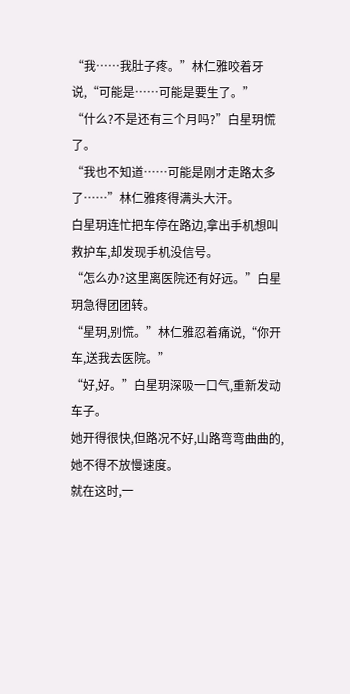“我……我肚子疼。”林仁雅咬着牙说,“可能是……可能是要生了。”
“什么?不是还有三个月吗?”白星玥慌了。
“我也不知道……可能是刚才走路太多了……”林仁雅疼得满头大汗。
白星玥连忙把车停在路边,拿出手机想叫救护车,却发现手机没信号。
“怎么办?这里离医院还有好远。”白星玥急得团团转。
“星玥,别慌。”林仁雅忍着痛说,“你开车,送我去医院。”
“好,好。”白星玥深吸一口气,重新发动车子。
她开得很快,但路况不好,山路弯弯曲曲的,她不得不放慢速度。
就在这时,一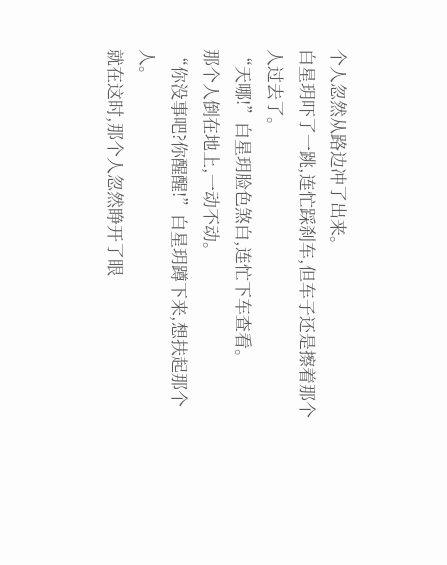个人忽然从路边冲了出来。
白星玥吓了一跳,连忙踩刹车,但车子还是擦着那个人过去了。
“天哪!”白星玥脸色煞白,连忙下车查看。
那个人倒在地上,一动不动。
“你没事吧?你醒醒!”白星玥蹲下来,想扶起那个人。
就在这时,那个人忽然睁开了眼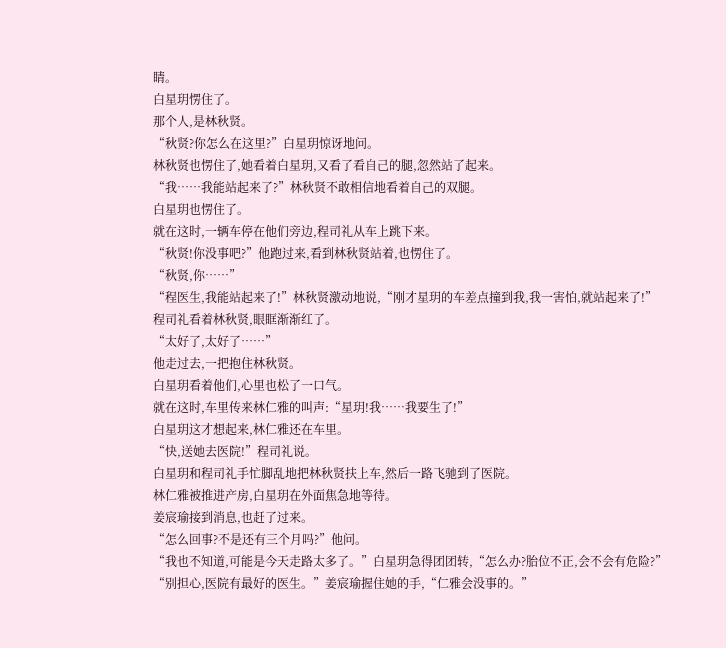睛。
白星玥愣住了。
那个人,是林秋贤。
“秋贤?你怎么在这里?”白星玥惊讶地问。
林秋贤也愣住了,她看着白星玥,又看了看自己的腿,忽然站了起来。
“我……我能站起来了?”林秋贤不敢相信地看着自己的双腿。
白星玥也愣住了。
就在这时,一辆车停在他们旁边,程司礼从车上跳下来。
“秋贤!你没事吧?”他跑过来,看到林秋贤站着,也愣住了。
“秋贤,你……”
“程医生,我能站起来了!”林秋贤激动地说,“刚才星玥的车差点撞到我,我一害怕,就站起来了!”
程司礼看着林秋贤,眼眶渐渐红了。
“太好了,太好了……”
他走过去,一把抱住林秋贤。
白星玥看着他们,心里也松了一口气。
就在这时,车里传来林仁雅的叫声:“星玥!我……我要生了!”
白星玥这才想起来,林仁雅还在车里。
“快,送她去医院!”程司礼说。
白星玥和程司礼手忙脚乱地把林秋贤扶上车,然后一路飞驰到了医院。
林仁雅被推进产房,白星玥在外面焦急地等待。
姜宸瑜接到消息,也赶了过来。
“怎么回事?不是还有三个月吗?”他问。
“我也不知道,可能是今天走路太多了。”白星玥急得团团转,“怎么办?胎位不正,会不会有危险?”
“别担心,医院有最好的医生。”姜宸瑜握住她的手,“仁雅会没事的。”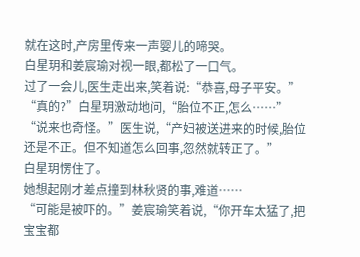就在这时,产房里传来一声婴儿的啼哭。
白星玥和姜宸瑜对视一眼,都松了一口气。
过了一会儿,医生走出来,笑着说:“恭喜,母子平安。”
“真的?”白星玥激动地问,“胎位不正,怎么……”
“说来也奇怪。”医生说,“产妇被送进来的时候,胎位还是不正。但不知道怎么回事,忽然就转正了。”
白星玥愣住了。
她想起刚才差点撞到林秋贤的事,难道……
“可能是被吓的。”姜宸瑜笑着说,“你开车太猛了,把宝宝都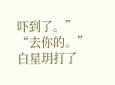吓到了。”
“去你的。”白星玥打了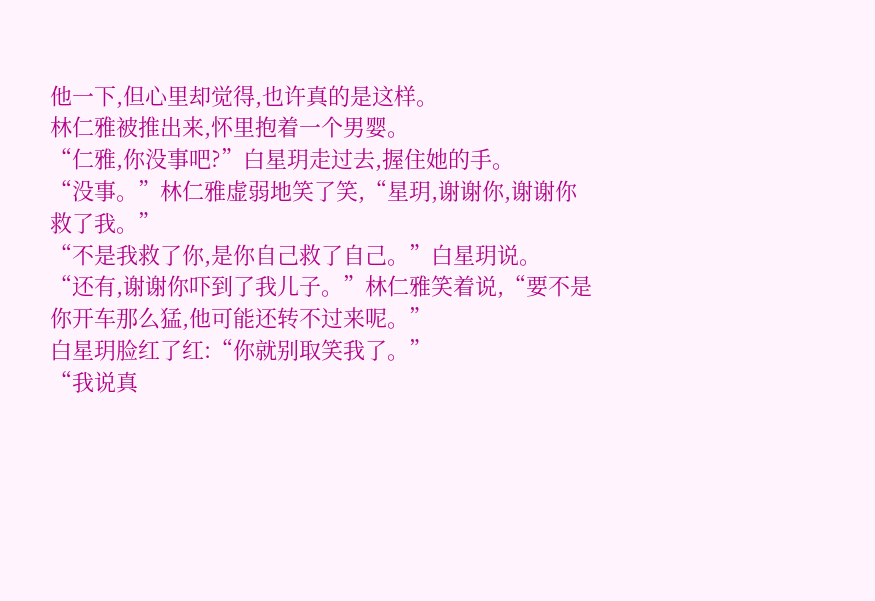他一下,但心里却觉得,也许真的是这样。
林仁雅被推出来,怀里抱着一个男婴。
“仁雅,你没事吧?”白星玥走过去,握住她的手。
“没事。”林仁雅虚弱地笑了笑,“星玥,谢谢你,谢谢你救了我。”
“不是我救了你,是你自己救了自己。”白星玥说。
“还有,谢谢你吓到了我儿子。”林仁雅笑着说,“要不是你开车那么猛,他可能还转不过来呢。”
白星玥脸红了红:“你就别取笑我了。”
“我说真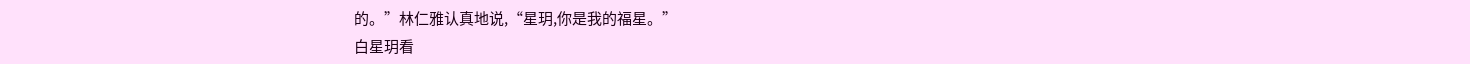的。”林仁雅认真地说,“星玥,你是我的福星。”
白星玥看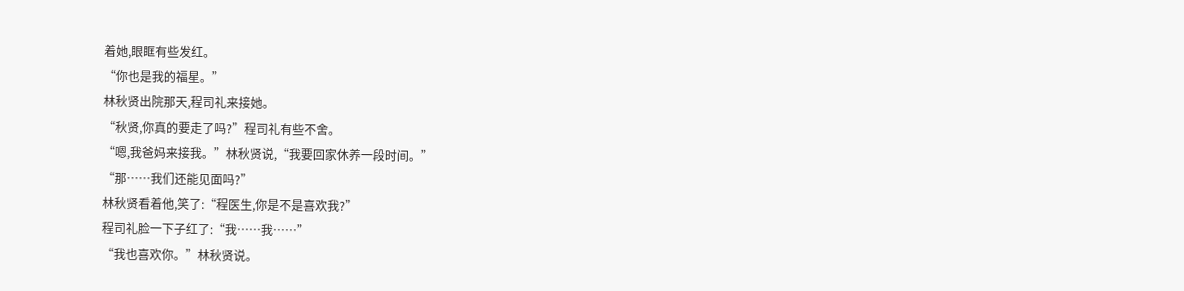着她,眼眶有些发红。
“你也是我的福星。”
林秋贤出院那天,程司礼来接她。
“秋贤,你真的要走了吗?”程司礼有些不舍。
“嗯,我爸妈来接我。”林秋贤说,“我要回家休养一段时间。”
“那……我们还能见面吗?”
林秋贤看着他,笑了:“程医生,你是不是喜欢我?”
程司礼脸一下子红了:“我……我……”
“我也喜欢你。”林秋贤说。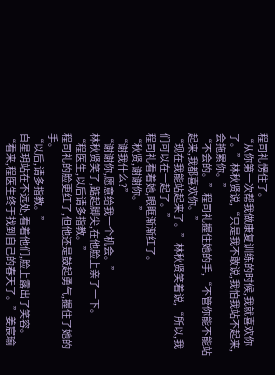程司礼愣住了。
“从你第一次帮我做康复训练的时候,我就喜欢你了。”林秋贤说,“只是我不敢说,我怕我站不起来,会拖累你。”
“不会的。”程司礼握住她的手,“不管你能不能站起来,我都喜欢你。”
“现在我能站起来了。”林秋贤笑着说,“所以,我们可以在一起了。”
程司礼看着她,眼眶渐渐红了。
“秋贤,谢谢你。”
“谢我什么?”
“谢谢你,愿意给我一个机会。”
林秋贤笑了,踮起脚尖,在他脸上亲了一下。
“程医生,以后请多指教。”
程司礼的脸更红了,但他还是鼓起勇气,握住了她的手。
“以后,请多指教。”
白星玥站在不远处,看着他们,脸上露出了笑容。
“看来,程医生终于找到自己的春天了。”姜宸瑜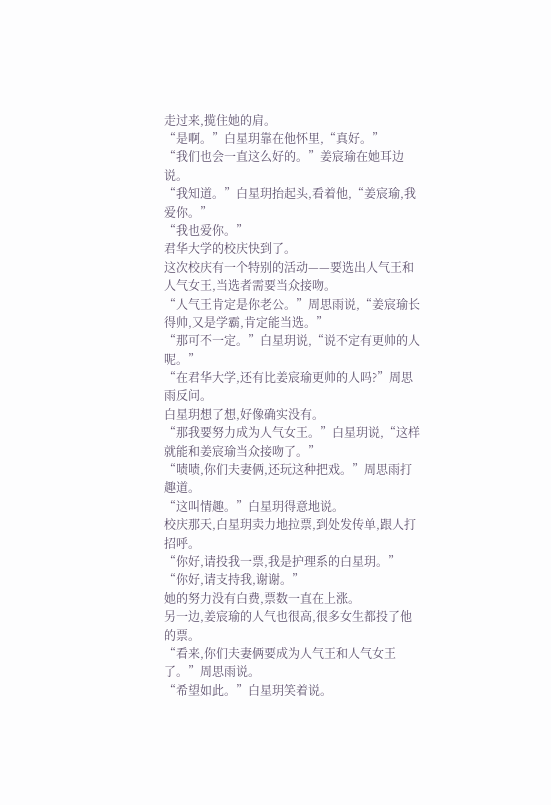走过来,揽住她的肩。
“是啊。”白星玥靠在他怀里,“真好。”
“我们也会一直这么好的。”姜宸瑜在她耳边说。
“我知道。”白星玥抬起头,看着他,“姜宸瑜,我爱你。”
“我也爱你。”
君华大学的校庆快到了。
这次校庆有一个特别的活动——要选出人气王和人气女王,当选者需要当众接吻。
“人气王肯定是你老公。”周思雨说,“姜宸瑜长得帅,又是学霸,肯定能当选。”
“那可不一定。”白星玥说,“说不定有更帅的人呢。”
“在君华大学,还有比姜宸瑜更帅的人吗?”周思雨反问。
白星玥想了想,好像确实没有。
“那我要努力成为人气女王。”白星玥说,“这样就能和姜宸瑜当众接吻了。”
“啧啧,你们夫妻俩,还玩这种把戏。”周思雨打趣道。
“这叫情趣。”白星玥得意地说。
校庆那天,白星玥卖力地拉票,到处发传单,跟人打招呼。
“你好,请投我一票,我是护理系的白星玥。”
“你好,请支持我,谢谢。”
她的努力没有白费,票数一直在上涨。
另一边,姜宸瑜的人气也很高,很多女生都投了他的票。
“看来,你们夫妻俩要成为人气王和人气女王了。”周思雨说。
“希望如此。”白星玥笑着说。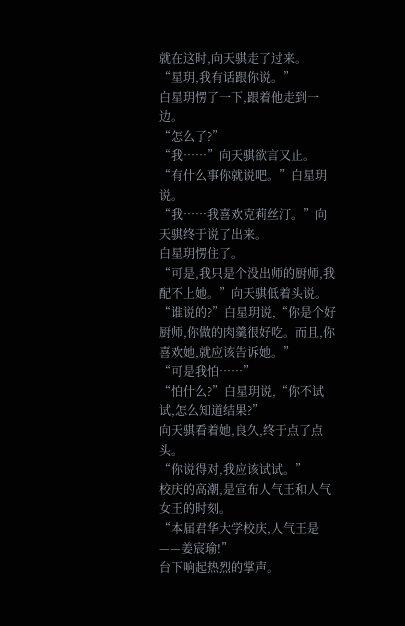就在这时,向天骐走了过来。
“星玥,我有话跟你说。”
白星玥愣了一下,跟着他走到一边。
“怎么了?”
“我……”向天骐欲言又止。
“有什么事你就说吧。”白星玥说。
“我……我喜欢克莉丝汀。”向天骐终于说了出来。
白星玥愣住了。
“可是,我只是个没出师的厨师,我配不上她。”向天骐低着头说。
“谁说的?”白星玥说,“你是个好厨师,你做的肉羹很好吃。而且,你喜欢她,就应该告诉她。”
“可是我怕……”
“怕什么?”白星玥说,“你不试试,怎么知道结果?”
向天骐看着她,良久,终于点了点头。
“你说得对,我应该试试。”
校庆的高潮,是宣布人气王和人气女王的时刻。
“本届君华大学校庆,人气王是——姜宸瑜!”
台下响起热烈的掌声。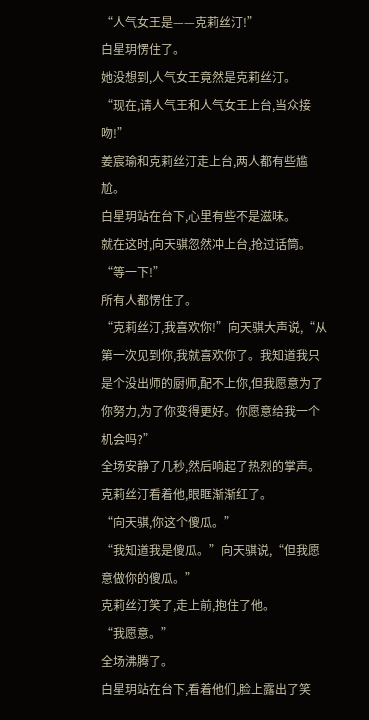“人气女王是——克莉丝汀!”
白星玥愣住了。
她没想到,人气女王竟然是克莉丝汀。
“现在,请人气王和人气女王上台,当众接吻!”
姜宸瑜和克莉丝汀走上台,两人都有些尴尬。
白星玥站在台下,心里有些不是滋味。
就在这时,向天骐忽然冲上台,抢过话筒。
“等一下!”
所有人都愣住了。
“克莉丝汀,我喜欢你!”向天骐大声说,“从第一次见到你,我就喜欢你了。我知道我只是个没出师的厨师,配不上你,但我愿意为了你努力,为了你变得更好。你愿意给我一个机会吗?”
全场安静了几秒,然后响起了热烈的掌声。
克莉丝汀看着他,眼眶渐渐红了。
“向天骐,你这个傻瓜。”
“我知道我是傻瓜。”向天骐说,“但我愿意做你的傻瓜。”
克莉丝汀笑了,走上前,抱住了他。
“我愿意。”
全场沸腾了。
白星玥站在台下,看着他们,脸上露出了笑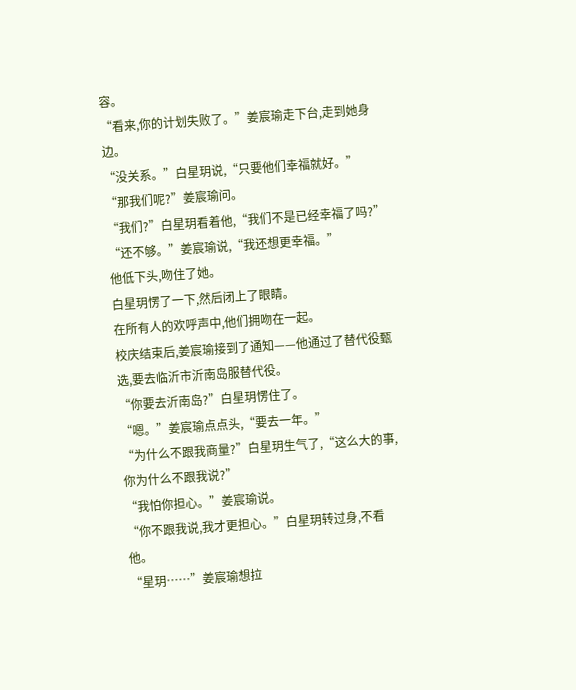容。
“看来,你的计划失败了。”姜宸瑜走下台,走到她身边。
“没关系。”白星玥说,“只要他们幸福就好。”
“那我们呢?”姜宸瑜问。
“我们?”白星玥看着他,“我们不是已经幸福了吗?”
“还不够。”姜宸瑜说,“我还想更幸福。”
他低下头,吻住了她。
白星玥愣了一下,然后闭上了眼睛。
在所有人的欢呼声中,他们拥吻在一起。
校庆结束后,姜宸瑜接到了通知——他通过了替代役甄选,要去临沂市沂南岛服替代役。
“你要去沂南岛?”白星玥愣住了。
“嗯。”姜宸瑜点点头,“要去一年。”
“为什么不跟我商量?”白星玥生气了,“这么大的事,你为什么不跟我说?”
“我怕你担心。”姜宸瑜说。
“你不跟我说,我才更担心。”白星玥转过身,不看他。
“星玥……”姜宸瑜想拉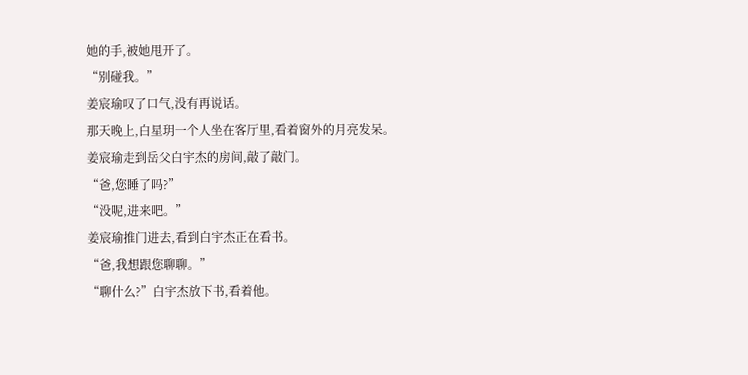她的手,被她甩开了。
“别碰我。”
姜宸瑜叹了口气,没有再说话。
那天晚上,白星玥一个人坐在客厅里,看着窗外的月亮发呆。
姜宸瑜走到岳父白宇杰的房间,敲了敲门。
“爸,您睡了吗?”
“没呢,进来吧。”
姜宸瑜推门进去,看到白宇杰正在看书。
“爸,我想跟您聊聊。”
“聊什么?”白宇杰放下书,看着他。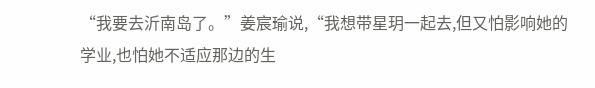“我要去沂南岛了。”姜宸瑜说,“我想带星玥一起去,但又怕影响她的学业,也怕她不适应那边的生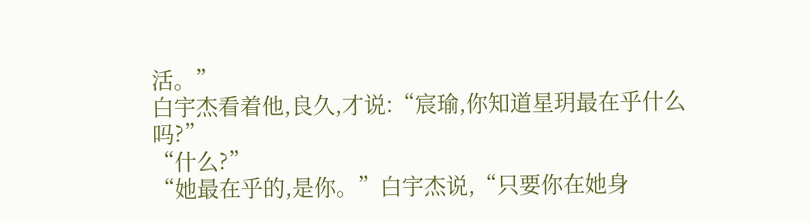活。”
白宇杰看着他,良久,才说:“宸瑜,你知道星玥最在乎什么吗?”
“什么?”
“她最在乎的,是你。”白宇杰说,“只要你在她身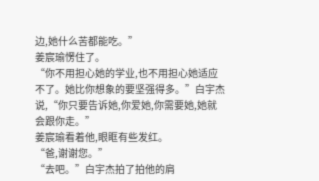边,她什么苦都能吃。”
姜宸瑜愣住了。
“你不用担心她的学业,也不用担心她适应不了。她比你想象的要坚强得多。”白宇杰说,“你只要告诉她,你爱她,你需要她,她就会跟你走。”
姜宸瑜看着他,眼眶有些发红。
“爸,谢谢您。”
“去吧。”白宇杰拍了拍他的肩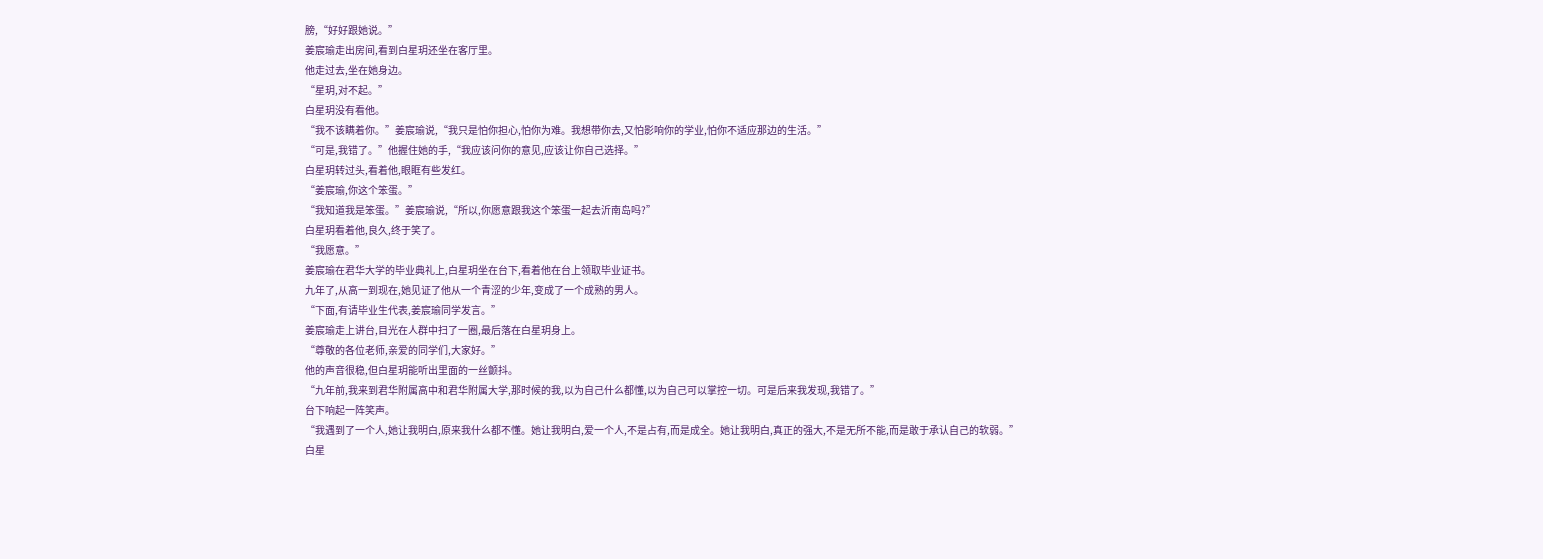膀,“好好跟她说。”
姜宸瑜走出房间,看到白星玥还坐在客厅里。
他走过去,坐在她身边。
“星玥,对不起。”
白星玥没有看他。
“我不该瞒着你。”姜宸瑜说,“我只是怕你担心,怕你为难。我想带你去,又怕影响你的学业,怕你不适应那边的生活。”
“可是,我错了。”他握住她的手,“我应该问你的意见,应该让你自己选择。”
白星玥转过头,看着他,眼眶有些发红。
“姜宸瑜,你这个笨蛋。”
“我知道我是笨蛋。”姜宸瑜说,“所以,你愿意跟我这个笨蛋一起去沂南岛吗?”
白星玥看着他,良久,终于笑了。
“我愿意。”
姜宸瑜在君华大学的毕业典礼上,白星玥坐在台下,看着他在台上领取毕业证书。
九年了,从高一到现在,她见证了他从一个青涩的少年,变成了一个成熟的男人。
“下面,有请毕业生代表,姜宸瑜同学发言。”
姜宸瑜走上讲台,目光在人群中扫了一圈,最后落在白星玥身上。
“尊敬的各位老师,亲爱的同学们,大家好。”
他的声音很稳,但白星玥能听出里面的一丝颤抖。
“九年前,我来到君华附属高中和君华附属大学,那时候的我,以为自己什么都懂,以为自己可以掌控一切。可是后来我发现,我错了。”
台下响起一阵笑声。
“我遇到了一个人,她让我明白,原来我什么都不懂。她让我明白,爱一个人,不是占有,而是成全。她让我明白,真正的强大,不是无所不能,而是敢于承认自己的软弱。”
白星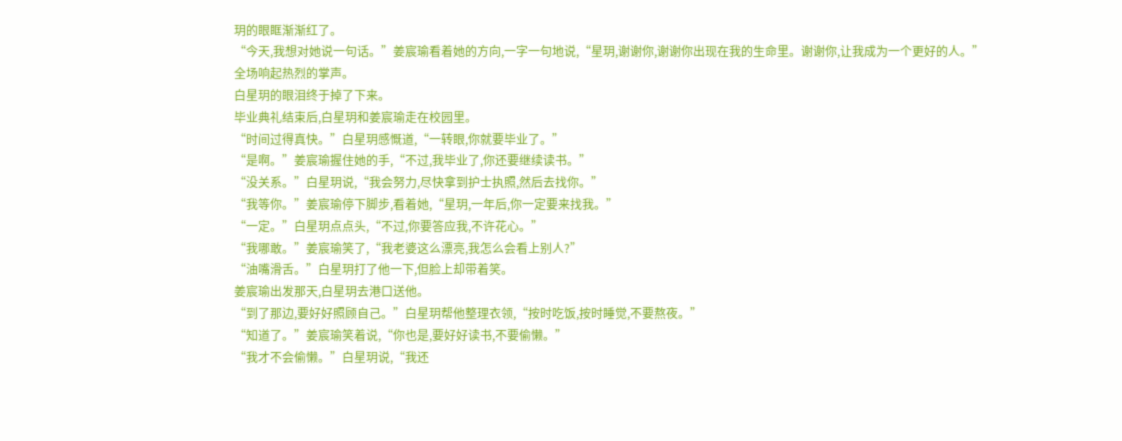玥的眼眶渐渐红了。
“今天,我想对她说一句话。”姜宸瑜看着她的方向,一字一句地说,“星玥,谢谢你,谢谢你出现在我的生命里。谢谢你,让我成为一个更好的人。”
全场响起热烈的掌声。
白星玥的眼泪终于掉了下来。
毕业典礼结束后,白星玥和姜宸瑜走在校园里。
“时间过得真快。”白星玥感慨道,“一转眼,你就要毕业了。”
“是啊。”姜宸瑜握住她的手,“不过,我毕业了,你还要继续读书。”
“没关系。”白星玥说,“我会努力,尽快拿到护士执照,然后去找你。”
“我等你。”姜宸瑜停下脚步,看着她,“星玥,一年后,你一定要来找我。”
“一定。”白星玥点点头,“不过,你要答应我,不许花心。”
“我哪敢。”姜宸瑜笑了,“我老婆这么漂亮,我怎么会看上别人?”
“油嘴滑舌。”白星玥打了他一下,但脸上却带着笑。
姜宸瑜出发那天,白星玥去港口送他。
“到了那边,要好好照顾自己。”白星玥帮他整理衣领,“按时吃饭,按时睡觉,不要熬夜。”
“知道了。”姜宸瑜笑着说,“你也是,要好好读书,不要偷懒。”
“我才不会偷懒。”白星玥说,“我还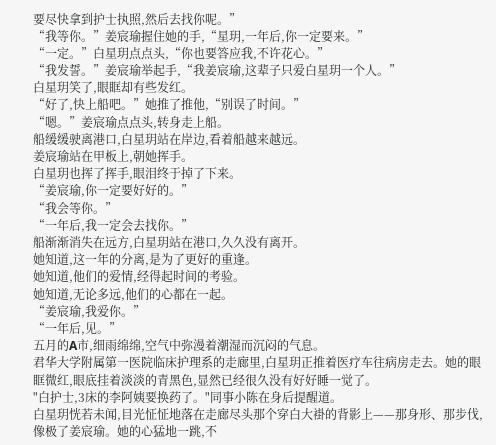要尽快拿到护士执照,然后去找你呢。”
“我等你。”姜宸瑜握住她的手,“星玥,一年后,你一定要来。”
“一定。”白星玥点点头,“你也要答应我,不许花心。”
“我发誓。”姜宸瑜举起手,“我姜宸瑜,这辈子只爱白星玥一个人。”
白星玥笑了,眼眶却有些发红。
“好了,快上船吧。”她推了推他,“别误了时间。”
“嗯。”姜宸瑜点点头,转身走上船。
船缓缓驶离港口,白星玥站在岸边,看着船越来越远。
姜宸瑜站在甲板上,朝她挥手。
白星玥也挥了挥手,眼泪终于掉了下来。
“姜宸瑜,你一定要好好的。”
“我会等你。”
“一年后,我一定会去找你。”
船渐渐消失在远方,白星玥站在港口,久久没有离开。
她知道,这一年的分离,是为了更好的重逢。
她知道,他们的爱情,经得起时间的考验。
她知道,无论多远,他们的心都在一起。
“姜宸瑜,我爱你。”
“一年后,见。”
五月的A市,细雨绵绵,空气中弥漫着潮湿而沉闷的气息。
君华大学附属第一医院临床护理系的走廊里,白星玥正推着医疗车往病房走去。她的眼眶微红,眼底挂着淡淡的青黑色,显然已经很久没有好好睡一觉了。
"白护士,3床的李阿姨要换药了。"同事小陈在身后提醒道。
白星玥恍若未闻,目光怔怔地落在走廊尽头那个穿白大褂的背影上——那身形、那步伐,像极了姜宸瑜。她的心猛地一跳,不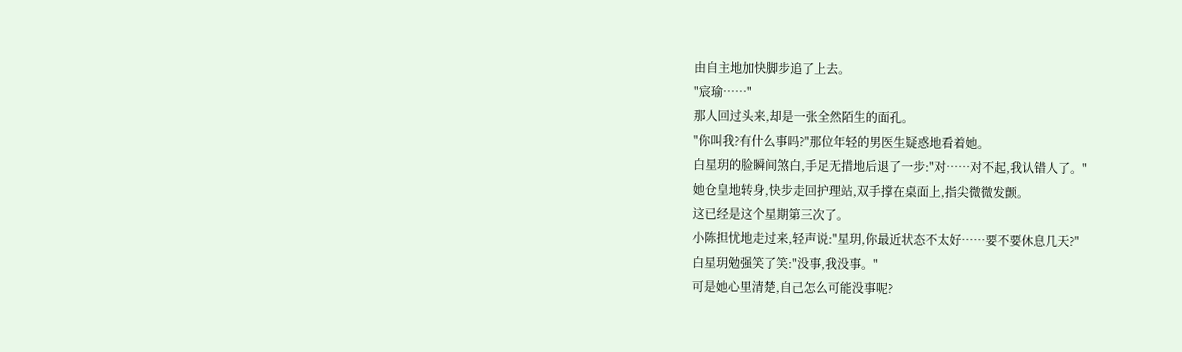由自主地加快脚步追了上去。
"宸瑜……"
那人回过头来,却是一张全然陌生的面孔。
"你叫我?有什么事吗?"那位年轻的男医生疑惑地看着她。
白星玥的脸瞬间煞白,手足无措地后退了一步:"对……对不起,我认错人了。"
她仓皇地转身,快步走回护理站,双手撑在桌面上,指尖微微发颤。
这已经是这个星期第三次了。
小陈担忧地走过来,轻声说:"星玥,你最近状态不太好……要不要休息几天?"
白星玥勉强笑了笑:"没事,我没事。"
可是她心里清楚,自己怎么可能没事呢?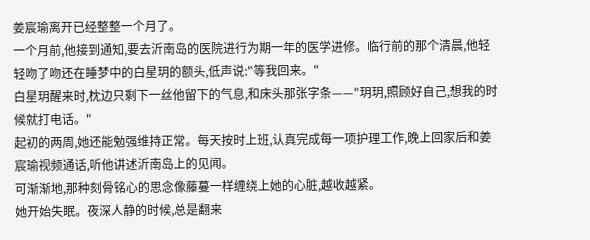姜宸瑜离开已经整整一个月了。
一个月前,他接到通知,要去沂南岛的医院进行为期一年的医学进修。临行前的那个清晨,他轻轻吻了吻还在睡梦中的白星玥的额头,低声说:"等我回来。"
白星玥醒来时,枕边只剩下一丝他留下的气息,和床头那张字条——"玥玥,照顾好自己,想我的时候就打电话。"
起初的两周,她还能勉强维持正常。每天按时上班,认真完成每一项护理工作,晚上回家后和姜宸瑜视频通话,听他讲述沂南岛上的见闻。
可渐渐地,那种刻骨铭心的思念像藤蔓一样缠绕上她的心脏,越收越紧。
她开始失眠。夜深人静的时候,总是翻来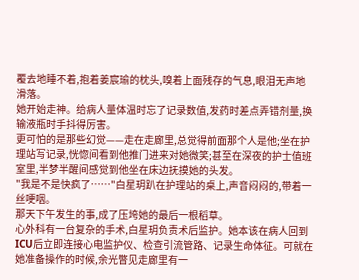覆去地睡不着,抱着姜宸瑜的枕头,嗅着上面残存的气息,眼泪无声地滑落。
她开始走神。给病人量体温时忘了记录数值,发药时差点弄错剂量,换输液瓶时手抖得厉害。
更可怕的是那些幻觉——走在走廊里,总觉得前面那个人是他;坐在护理站写记录,恍惚间看到他推门进来对她微笑;甚至在深夜的护士值班室里,半梦半醒间感觉到他坐在床边抚摸她的头发。
"我是不是快疯了……"白星玥趴在护理站的桌上,声音闷闷的,带着一丝哽咽。
那天下午发生的事,成了压垮她的最后一根稻草。
心外科有一台复杂的手术,白星玥负责术后监护。她本该在病人回到ICU后立即连接心电监护仪、检查引流管路、记录生命体征。可就在她准备操作的时候,余光瞥见走廊里有一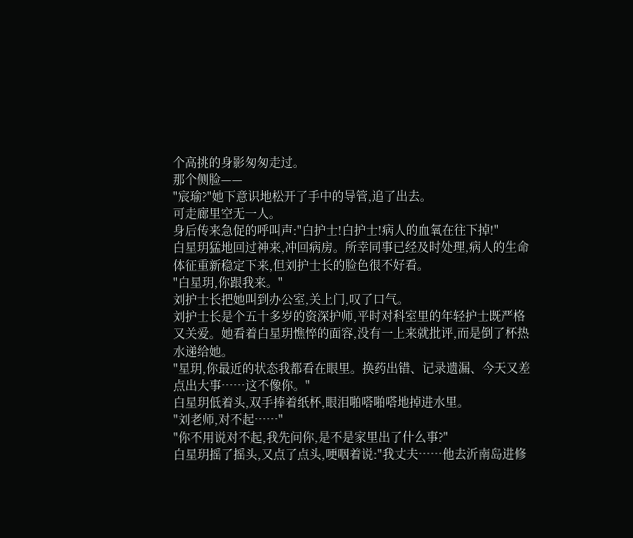个高挑的身影匆匆走过。
那个侧脸——
"宸瑜?"她下意识地松开了手中的导管,追了出去。
可走廊里空无一人。
身后传来急促的呼叫声:"白护士!白护士!病人的血氧在往下掉!"
白星玥猛地回过神来,冲回病房。所幸同事已经及时处理,病人的生命体征重新稳定下来,但刘护士长的脸色很不好看。
"白星玥,你跟我来。"
刘护士长把她叫到办公室,关上门,叹了口气。
刘护士长是个五十多岁的资深护师,平时对科室里的年轻护士既严格又关爱。她看着白星玥憔悴的面容,没有一上来就批评,而是倒了杯热水递给她。
"星玥,你最近的状态我都看在眼里。换药出错、记录遗漏、今天又差点出大事……这不像你。"
白星玥低着头,双手捧着纸杯,眼泪啪嗒啪嗒地掉进水里。
"刘老师,对不起……"
"你不用说对不起,我先问你,是不是家里出了什么事?"
白星玥摇了摇头,又点了点头,哽咽着说:"我丈夫……他去沂南岛进修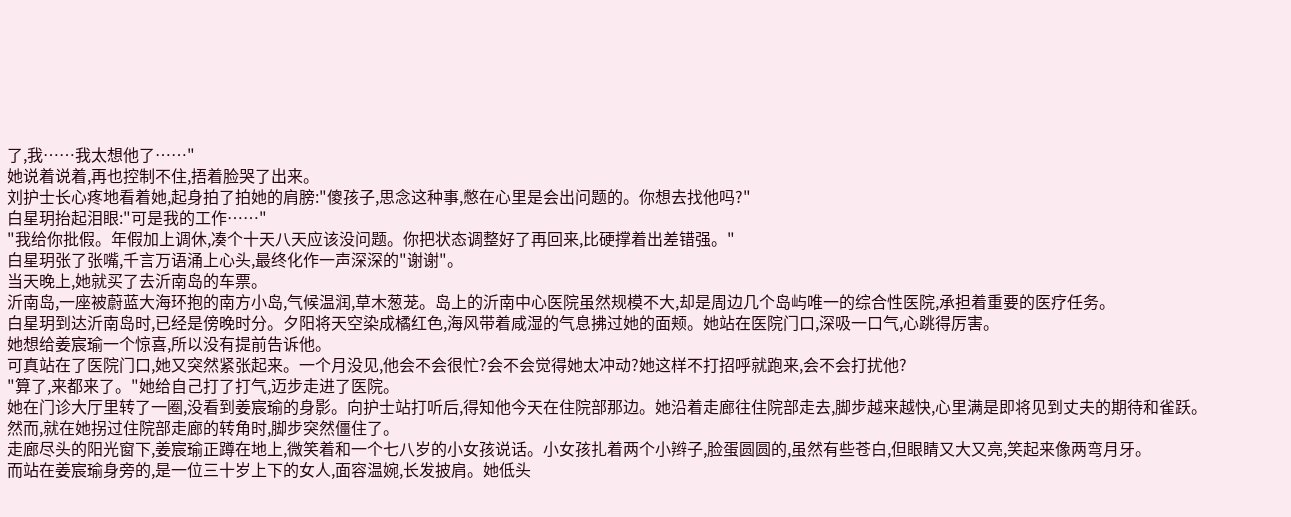了,我……我太想他了……"
她说着说着,再也控制不住,捂着脸哭了出来。
刘护士长心疼地看着她,起身拍了拍她的肩膀:"傻孩子,思念这种事,憋在心里是会出问题的。你想去找他吗?"
白星玥抬起泪眼:"可是我的工作……"
"我给你批假。年假加上调休,凑个十天八天应该没问题。你把状态调整好了再回来,比硬撑着出差错强。"
白星玥张了张嘴,千言万语涌上心头,最终化作一声深深的"谢谢"。
当天晚上,她就买了去沂南岛的车票。
沂南岛,一座被蔚蓝大海环抱的南方小岛,气候温润,草木葱茏。岛上的沂南中心医院虽然规模不大,却是周边几个岛屿唯一的综合性医院,承担着重要的医疗任务。
白星玥到达沂南岛时,已经是傍晚时分。夕阳将天空染成橘红色,海风带着咸湿的气息拂过她的面颊。她站在医院门口,深吸一口气,心跳得厉害。
她想给姜宸瑜一个惊喜,所以没有提前告诉他。
可真站在了医院门口,她又突然紧张起来。一个月没见,他会不会很忙?会不会觉得她太冲动?她这样不打招呼就跑来,会不会打扰他?
"算了,来都来了。"她给自己打了打气,迈步走进了医院。
她在门诊大厅里转了一圈,没看到姜宸瑜的身影。向护士站打听后,得知他今天在住院部那边。她沿着走廊往住院部走去,脚步越来越快,心里满是即将见到丈夫的期待和雀跃。
然而,就在她拐过住院部走廊的转角时,脚步突然僵住了。
走廊尽头的阳光窗下,姜宸瑜正蹲在地上,微笑着和一个七八岁的小女孩说话。小女孩扎着两个小辫子,脸蛋圆圆的,虽然有些苍白,但眼睛又大又亮,笑起来像两弯月牙。
而站在姜宸瑜身旁的,是一位三十岁上下的女人,面容温婉,长发披肩。她低头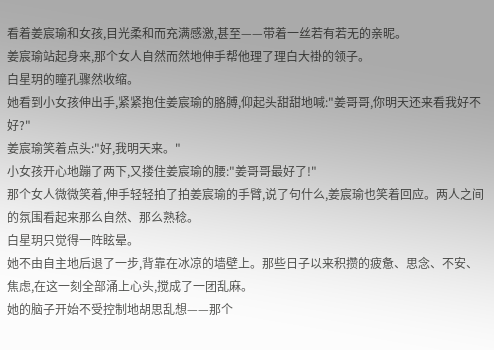看着姜宸瑜和女孩,目光柔和而充满感激,甚至——带着一丝若有若无的亲昵。
姜宸瑜站起身来,那个女人自然而然地伸手帮他理了理白大褂的领子。
白星玥的瞳孔骤然收缩。
她看到小女孩伸出手,紧紧抱住姜宸瑜的胳膊,仰起头甜甜地喊:"姜哥哥,你明天还来看我好不好?"
姜宸瑜笑着点头:"好,我明天来。"
小女孩开心地蹦了两下,又搂住姜宸瑜的腰:"姜哥哥最好了!"
那个女人微微笑着,伸手轻轻拍了拍姜宸瑜的手臂,说了句什么,姜宸瑜也笑着回应。两人之间的氛围看起来那么自然、那么熟稔。
白星玥只觉得一阵眩晕。
她不由自主地后退了一步,背靠在冰凉的墙壁上。那些日子以来积攒的疲惫、思念、不安、焦虑,在这一刻全部涌上心头,搅成了一团乱麻。
她的脑子开始不受控制地胡思乱想——那个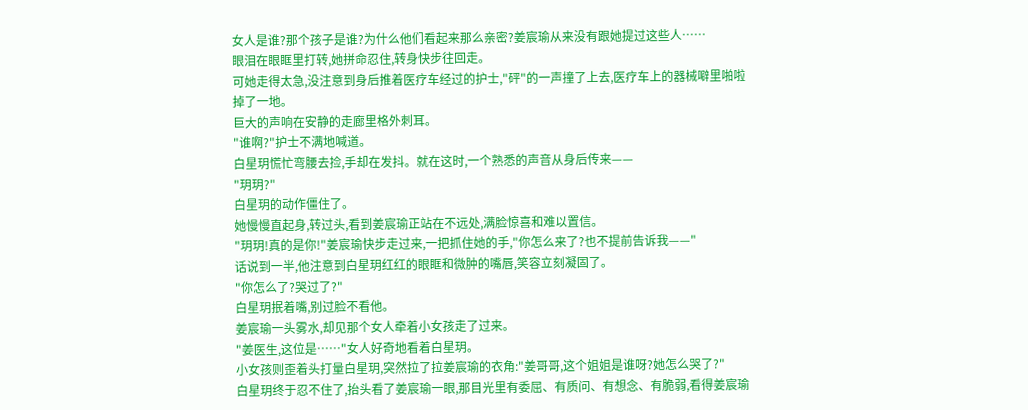女人是谁?那个孩子是谁?为什么他们看起来那么亲密?姜宸瑜从来没有跟她提过这些人……
眼泪在眼眶里打转,她拼命忍住,转身快步往回走。
可她走得太急,没注意到身后推着医疗车经过的护士,"砰"的一声撞了上去,医疗车上的器械噼里啪啦掉了一地。
巨大的声响在安静的走廊里格外刺耳。
"谁啊?"护士不满地喊道。
白星玥慌忙弯腰去捡,手却在发抖。就在这时,一个熟悉的声音从身后传来——
"玥玥?"
白星玥的动作僵住了。
她慢慢直起身,转过头,看到姜宸瑜正站在不远处,满脸惊喜和难以置信。
"玥玥!真的是你!"姜宸瑜快步走过来,一把抓住她的手,"你怎么来了?也不提前告诉我——"
话说到一半,他注意到白星玥红红的眼眶和微肿的嘴唇,笑容立刻凝固了。
"你怎么了?哭过了?"
白星玥抿着嘴,别过脸不看他。
姜宸瑜一头雾水,却见那个女人牵着小女孩走了过来。
"姜医生,这位是……"女人好奇地看着白星玥。
小女孩则歪着头打量白星玥,突然拉了拉姜宸瑜的衣角:"姜哥哥,这个姐姐是谁呀?她怎么哭了?"
白星玥终于忍不住了,抬头看了姜宸瑜一眼,那目光里有委屈、有质问、有想念、有脆弱,看得姜宸瑜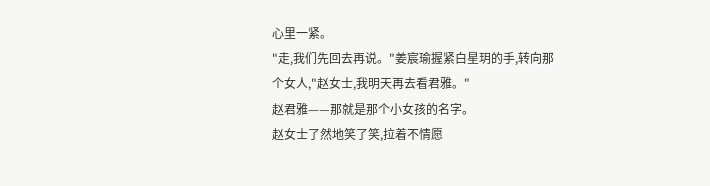心里一紧。
"走,我们先回去再说。"姜宸瑜握紧白星玥的手,转向那个女人,"赵女士,我明天再去看君雅。"
赵君雅——那就是那个小女孩的名字。
赵女士了然地笑了笑,拉着不情愿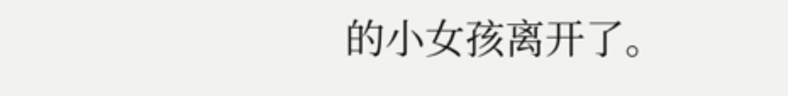的小女孩离开了。